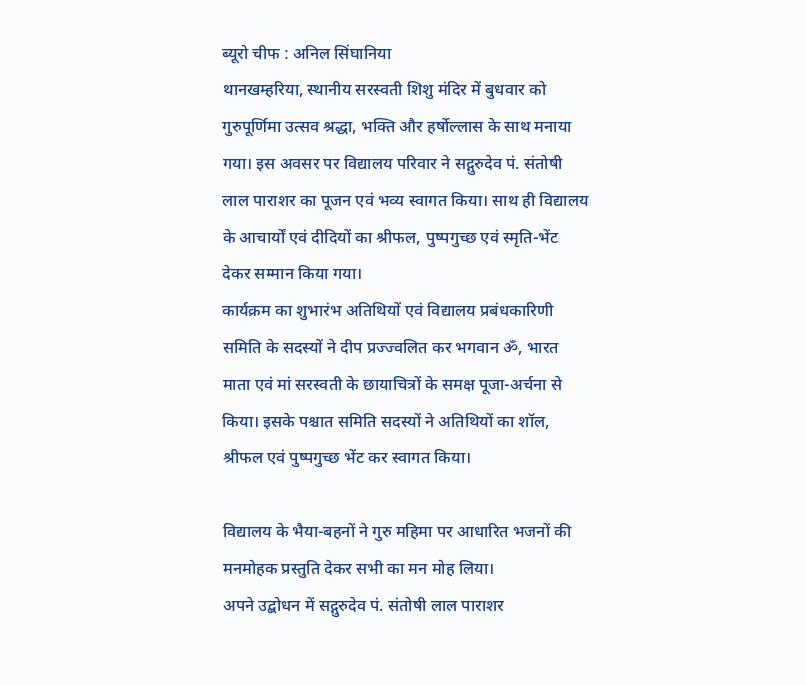ब्यूरो चीफ : अनिल सिंघानिया
थानखम्हरिया, स्थानीय सरस्वती शिशु मंदिर में बुधवार को गुरुपूर्णिमा उत्सव श्रद्धा, भक्ति और हर्षोल्लास के साथ मनाया गया। इस अवसर पर विद्यालय परिवार ने सद्गुरुदेव पं. संतोषी लाल पाराशर का पूजन एवं भव्य स्वागत किया। साथ ही विद्यालय के आचार्यों एवं दीदियों का श्रीफल, पुष्पगुच्छ एवं स्मृति-भेंट देकर सम्मान किया गया।
कार्यक्रम का शुभारंभ अतिथियों एवं विद्यालय प्रबंधकारिणी समिति के सदस्यों ने दीप प्रज्ज्वलित कर भगवान ॐ, भारत माता एवं मां सरस्वती के छायाचित्रों के समक्ष पूजा-अर्चना से किया। इसके पश्चात समिति सदस्यों ने अतिथियों का शॉल, श्रीफल एवं पुष्पगुच्छ भेंट कर स्वागत किया।

विद्यालय के भैया-बहनों ने गुरु महिमा पर आधारित भजनों की मनमोहक प्रस्तुति देकर सभी का मन मोह लिया।
अपने उद्बोधन में सद्गुरुदेव पं. संतोषी लाल पाराशर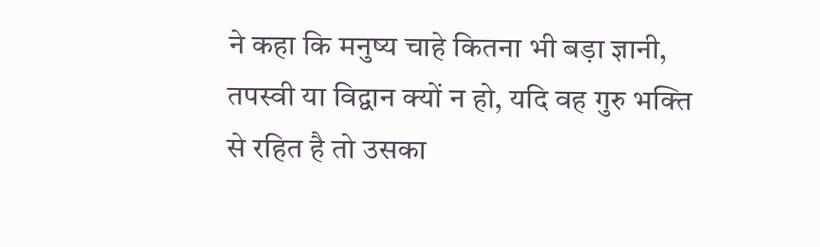ने कहा कि मनुष्य चाहे कितना भी बड़ा ज्ञानी, तपस्वी या विद्वान क्यों न हो, यदि वह गुरु भक्ति से रहित है तो उसका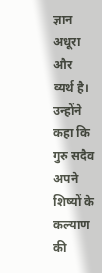ज्ञान अधूरा और व्यर्थ है। उन्होंने कहा कि गुरु सदैव अपने शिष्यों के कल्याण की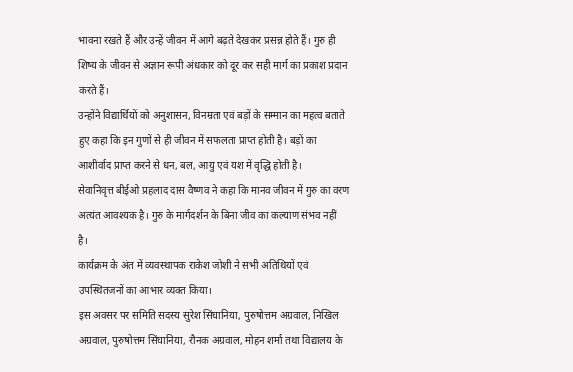भावना रखते हैं और उन्हें जीवन में आगे बढ़ते देखकर प्रसन्न होते हैं। गुरु ही शिष्य के जीवन से अज्ञान रूपी अंधकार को दूर कर सही मार्ग का प्रकाश प्रदान करते हैं।
उन्होंने विद्यार्थियों को अनुशासन, विनम्रता एवं बड़ों के सम्मान का महत्व बताते हुए कहा कि इन गुणों से ही जीवन में सफलता प्राप्त होती है। बड़ों का आशीर्वाद प्राप्त करने से धन, बल, आयु एवं यश में वृद्धि होती है।
सेवानिवृत्त बीईओ प्रहलाद दास वैष्णव ने कहा कि मानव जीवन में गुरु का वरण अत्यंत आवश्यक है। गुरु के मार्गदर्शन के बिना जीव का कल्याण संभव नहीं है।
कार्यक्रम के अंत में व्यवस्थापक राकेश जोशी ने सभी अतिथियों एवं उपस्थितजनों का आभार व्यक्त किया।
इस अवसर पर समिति सदस्य सुरेश सिंघानिया, पुरुषोत्तम अग्रवाल, निखिल अग्रवाल, पुरुषोत्तम सिंघानिया, रौनक अग्रवाल, मोहन शर्मा तथा विद्यालय के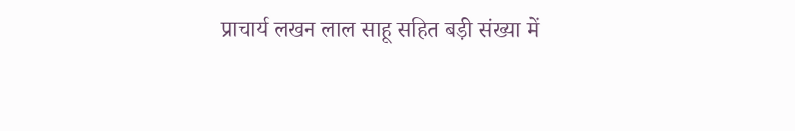प्राचार्य लखन लाल साहू सहित बड़ी संख्या में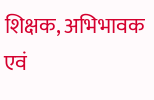शिक्षक, अभिभावक एवं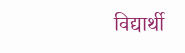विद्यार्थी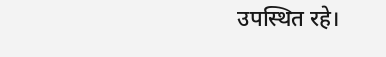उपस्थित रहे।